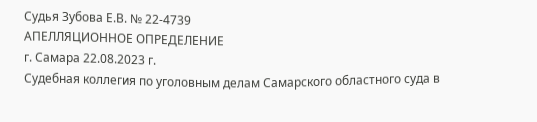Судья Зубова Е.В. № 22-4739
АПЕЛЛЯЦИОННОЕ ОПРЕДЕЛЕНИЕ
г. Самара 22.08.2023 г.
Судебная коллегия по уголовным делам Самарского областного суда в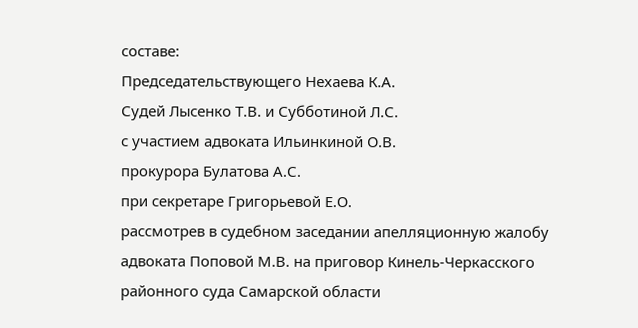составе:
Председательствующего Нехаева К.А.
Судей Лысенко Т.В. и Субботиной Л.С.
с участием адвоката Ильинкиной О.В.
прокурора Булатова А.С.
при секретаре Григорьевой Е.О.
рассмотрев в судебном заседании апелляционную жалобу адвоката Поповой М.В. на приговор Кинель-Черкасского районного суда Самарской области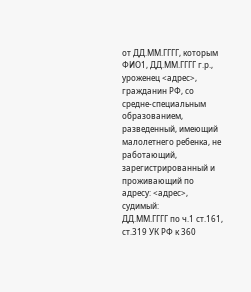от ДД.ММ.ГГГГ, которым
ФИО1, ДД.ММ.ГГГГ г.р., уроженец <адрес>, гражданин РФ, со средне-специальным образованием, разведенный, имеющий малолетнего ребенка, не работающий, зарегистрированный и проживающий по адресу: <адрес>, судимый:
ДД.ММ.ГГГГ по ч.1 ст.161, ст.319 УК РФ к 360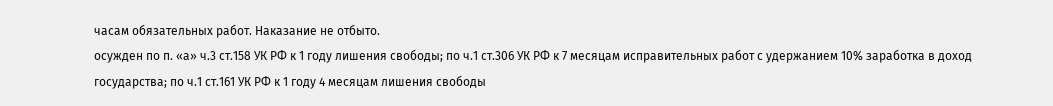часам обязательных работ. Наказание не отбыто.
осужден по п. «а» ч.3 ст.158 УК РФ к 1 году лишения свободы; по ч.1 ст.306 УК РФ к 7 месяцам исправительных работ с удержанием 10% заработка в доход государства; по ч.1 ст.161 УК РФ к 1 году 4 месяцам лишения свободы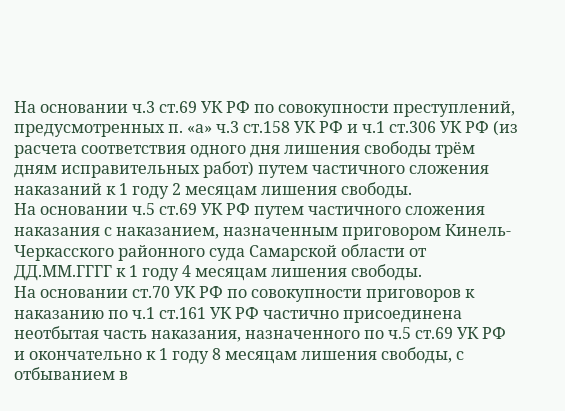На основании ч.3 ст.69 УК РФ по совокупности преступлений, предусмотренных п. «а» ч.3 ст.158 УК РФ и ч.1 ст.306 УК РФ (из расчета соответствия одного дня лишения свободы трём дням исправительных работ) путем частичного сложения наказаний к 1 году 2 месяцам лишения свободы.
На основании ч.5 ст.69 УК РФ путем частичного сложения наказания с наказанием, назначенным приговором Кинель-Черкасского районного суда Самарской области от ДД.ММ.ГГГГ к 1 году 4 месяцам лишения свободы.
На основании ст.70 УК РФ по совокупности приговоров к наказанию по ч.1 ст.161 УК РФ частично присоединена неотбытая часть наказания, назначенного по ч.5 ст.69 УК РФ и окончательно к 1 году 8 месяцам лишения свободы, с отбыванием в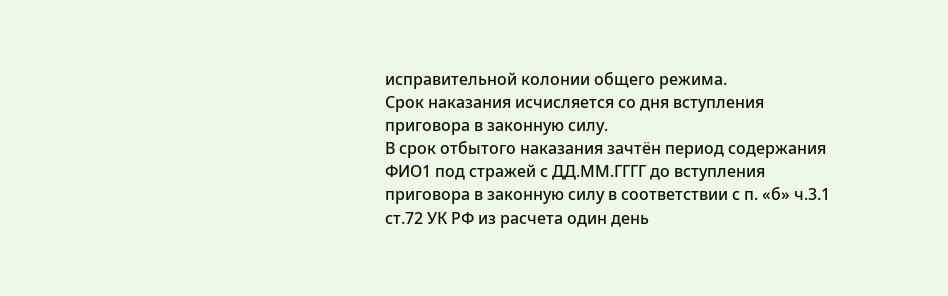исправительной колонии общего режима.
Срок наказания исчисляется со дня вступления приговора в законную силу.
В срок отбытого наказания зачтён период содержания ФИО1 под стражей с ДД.ММ.ГГГГ до вступления приговора в законную силу в соответствии с п. «б» ч.3.1 ст.72 УК РФ из расчета один день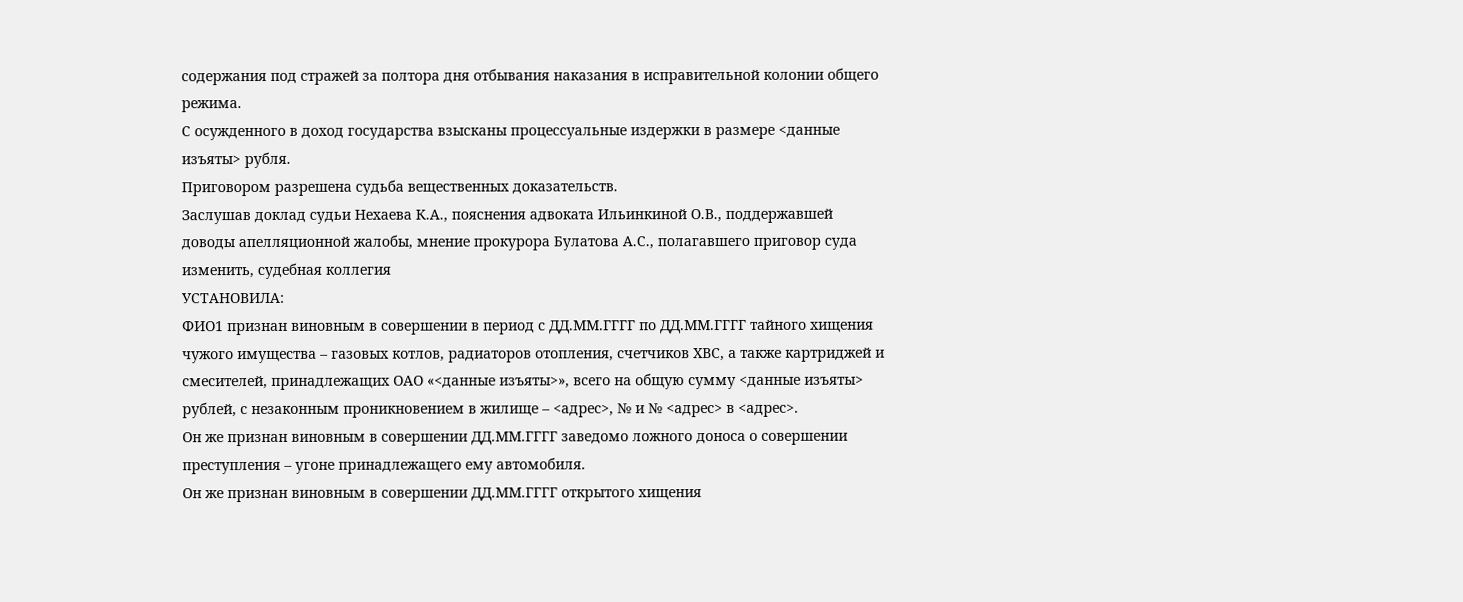содержания под стражей за полтора дня отбывания наказания в исправительной колонии общего режима.
С осужденного в доход государства взысканы процессуальные издержки в размере <данные изъяты> рубля.
Приговором разрешена судьба вещественных доказательств.
Заслушав доклад судьи Нехаева К.А., пояснения адвоката Ильинкиной О.В., поддержавшей доводы апелляционной жалобы, мнение прокурора Булатова А.С., полагавшего приговор суда изменить, судебная коллегия
УСТАНОВИЛА:
ФИО1 признан виновным в совершении в период с ДД.ММ.ГГГГ по ДД.ММ.ГГГГ тайного хищения чужого имущества – газовых котлов, радиаторов отопления, счетчиков ХВС, а также картриджей и смесителей, принадлежащих ОАО «<данные изъяты>», всего на общую сумму <данные изъяты> рублей, с незаконным проникновением в жилище – <адрес>, № и № <адрес> в <адрес>.
Он же признан виновным в совершении ДД.ММ.ГГГГ заведомо ложного доноса о совершении преступления – угоне принадлежащего ему автомобиля.
Он же признан виновным в совершении ДД.ММ.ГГГГ открытого хищения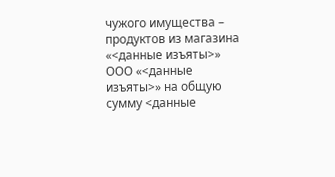чужого имущества – продуктов из магазина «<данные изъяты>» ООО «<данные изъяты>» на общую сумму <данные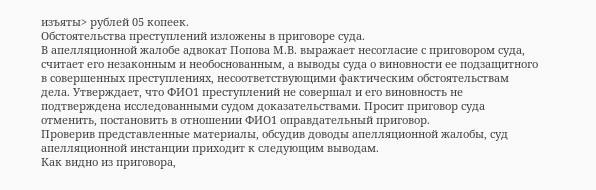изъяты> рублей 05 копеек.
Обстоятельства преступлений изложены в приговоре суда.
В апелляционной жалобе адвокат Попова М.В. выражает несогласие с приговором суда, считает его незаконным и необоснованным, а выводы суда о виновности ее подзащитного в совершенных преступлениях, несоответствующими фактическим обстоятельствам дела. Утверждает, что ФИО1 преступлений не совершал и его виновность не подтверждена исследованными судом доказательствами. Просит приговор суда отменить, постановить в отношении ФИО1 оправдательный приговор.
Проверив представленные материалы, обсудив доводы апелляционной жалобы, суд апелляционной инстанции приходит к следующим выводам.
Как видно из приговора,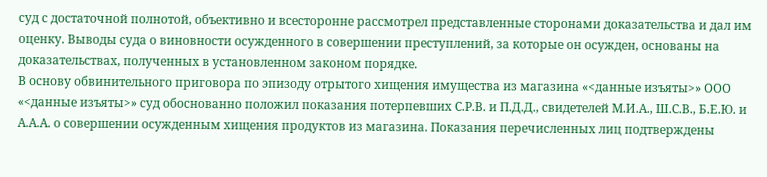суд с достаточной полнотой, объективно и всесторонне рассмотрел представленные сторонами доказательства и дал им оценку. Выводы суда о виновности осужденного в совершении преступлений, за которые он осужден, основаны на доказательствах, полученных в установленном законом порядке.
В основу обвинительного приговора по эпизоду отрытого хищения имущества из магазина «<данные изъяты>» ООО «<данные изъяты>» суд обоснованно положил показания потерпевших С.Р.В. и П.Д.Д., свидетелей М.И.А., Ш.С.В., Б.Е.Ю. и А.А.А. о совершении осужденным хищения продуктов из магазина. Показания перечисленных лиц подтверждены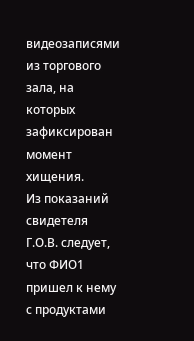видеозаписями из торгового зала, на которых зафиксирован момент хищения.
Из показаний свидетеля Г.О.В. следует, что ФИО1 пришел к нему с продуктами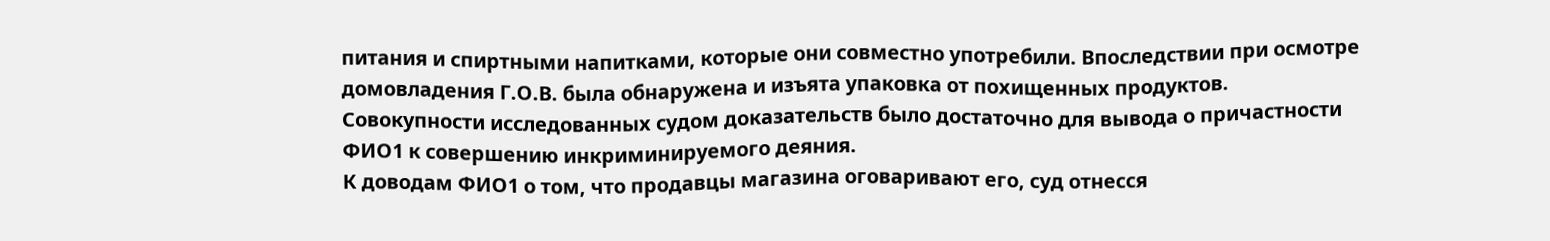питания и спиртными напитками, которые они совместно употребили. Впоследствии при осмотре домовладения Г.О.В. была обнаружена и изъята упаковка от похищенных продуктов.
Совокупности исследованных судом доказательств было достаточно для вывода о причастности ФИО1 к совершению инкриминируемого деяния.
К доводам ФИО1 о том, что продавцы магазина оговаривают его, суд отнесся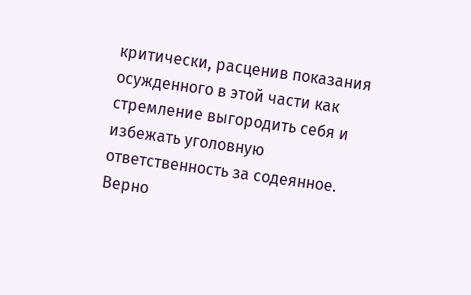критически, расценив показания осужденного в этой части как стремление выгородить себя и избежать уголовную ответственность за содеянное.
Верно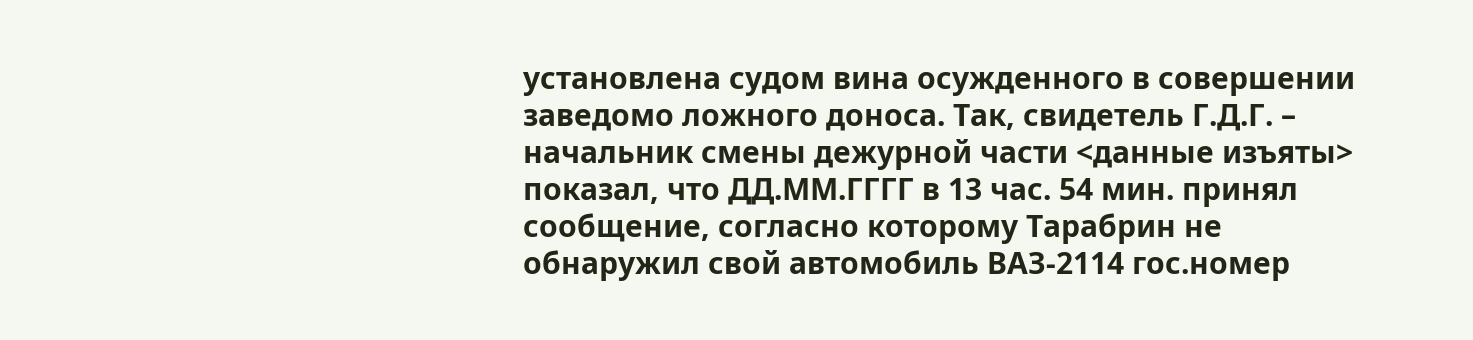установлена судом вина осужденного в совершении заведомо ложного доноса. Так, свидетель Г.Д.Г. – начальник смены дежурной части <данные изъяты> показал, что ДД.ММ.ГГГГ в 13 час. 54 мин. принял сообщение, согласно которому Тарабрин не обнаружил свой автомобиль ВАЗ-2114 гос.номер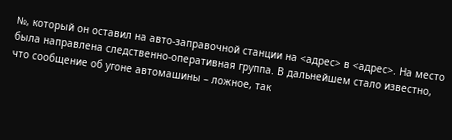№, который он оставил на авто-заправочной станции на <адрес> в <адрес>. На место была направлена следственно-оперативная группа. В дальнейшем стало известно, что сообщение об угоне автомашины – ложное, так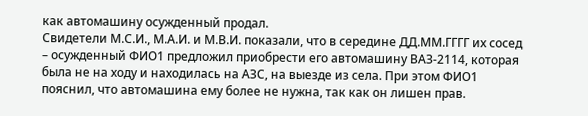как автомашину осужденный продал.
Свидетели М.С.И., М.А.И. и М.В.И. показали, что в середине ДД.ММ.ГГГГ их сосед – осужденный ФИО1 предложил приобрести его автомашину ВАЗ-2114, которая была не на ходу и находилась на АЗС, на выезде из села. При этом ФИО1 пояснил, что автомашина ему более не нужна, так как он лишен прав.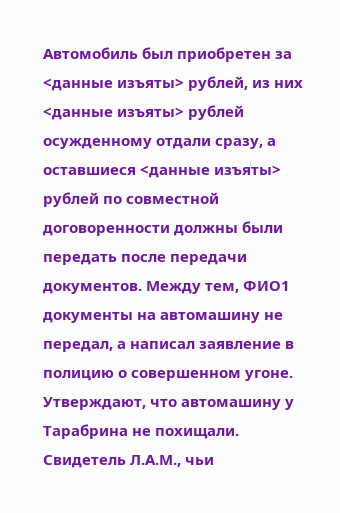Автомобиль был приобретен за <данные изъяты> рублей, из них <данные изъяты> рублей осужденному отдали сразу, а оставшиеся <данные изъяты> рублей по совместной договоренности должны были передать после передачи документов. Между тем, ФИО1 документы на автомашину не передал, а написал заявление в полицию о совершенном угоне. Утверждают, что автомашину у Тарабрина не похищали.
Свидетель Л.А.М., чьи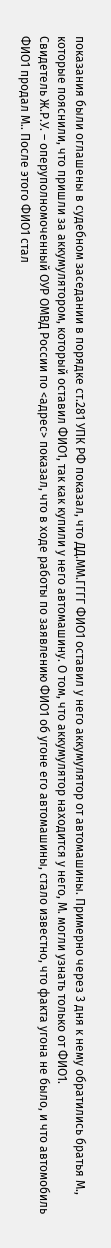показания были оглашены в судебном заседании в порядке ст.281 УПК РФ показал, что ДД.ММ.ГГГГ ФИО1 оставил у него аккумулятор от автомашины. Примерно через 3 дня к нему обратились братья М., которые пояснили, что пришли за аккумулятором, который оставил ФИО1, так как купили у него автомашину. О том, что аккумулятор находится у него, М. могли узнать только от ФИО1.
Свидетель Ж.Р.У. – оперуполномоченный ОУР ОМВД России по <адрес> показал, что в ходе работы по заявлению ФИО1 об угоне его автомашины, стало известно, что факта угона не было, и что автомобиль ФИО1 продал М.. После этого ФИО1 стал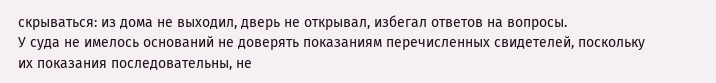скрываться: из дома не выходил, дверь не открывал, избегал ответов на вопросы.
У суда не имелось оснований не доверять показаниям перечисленных свидетелей, поскольку их показания последовательны, не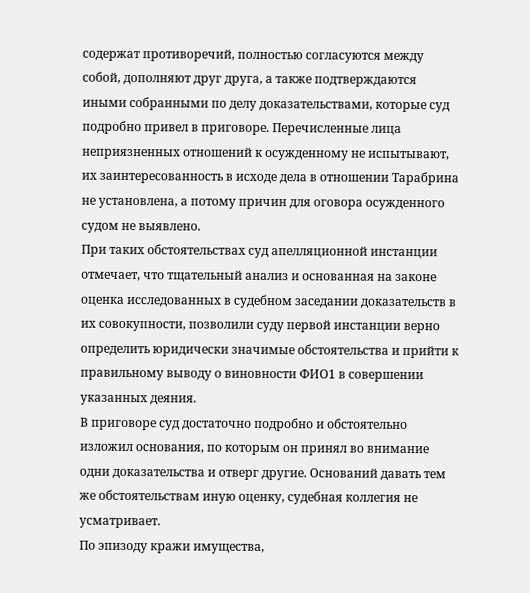содержат противоречий, полностью согласуются между собой, дополняют друг друга, а также подтверждаются иными собранными по делу доказательствами, которые суд подробно привел в приговоре. Перечисленные лица неприязненных отношений к осужденному не испытывают, их заинтересованность в исходе дела в отношении Тарабрина не установлена, а потому причин для оговора осужденного судом не выявлено.
При таких обстоятельствах суд апелляционной инстанции отмечает, что тщательный анализ и основанная на законе оценка исследованных в судебном заседании доказательств в их совокупности, позволили суду первой инстанции верно определить юридически значимые обстоятельства и прийти к правильному выводу о виновности ФИО1 в совершении указанных деяния.
В приговоре суд достаточно подробно и обстоятельно изложил основания, по которым он принял во внимание одни доказательства и отверг другие. Оснований давать тем же обстоятельствам иную оценку, судебная коллегия не усматривает.
По эпизоду кражи имущества,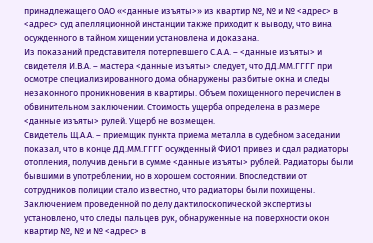принадлежащего ОАО «<данные изъяты>» из квартир №, № и № <адрес> в <адрес> суд апелляционной инстанции также приходит к выводу, что вина осужденного в тайном хищении установлена и доказана.
Из показаний представителя потерпевшего С.А.А. – <данные изъяты> и свидетеля И.В.А. – мастера <данные изъяты> следует, что ДД.ММ.ГГГГ при осмотре специализированного дома обнаружены разбитые окна и следы незаконного проникновения в квартиры. Объем похищенного перечислен в обвинительном заключении. Стоимость ущерба определена в размере <данные изъяты> рулей. Ущерб не возмещен.
Свидетель Щ.А.А. – приемщик пункта приема металла в судебном заседании показал, что в конце ДД.ММ.ГГГГ осужденный ФИО1 привез и сдал радиаторы отопления, получив деньги в сумме <данные изъяты> рублей. Радиаторы были бывшими в употреблении, но в хорошем состоянии. Впоследствии от сотрудников полиции стало известно, что радиаторы были похищены.
Заключением проведенной по делу дактилоскопической экспертизы установлено, что следы пальцев рук, обнаруженные на поверхности окон квартир №, № и № <адрес> в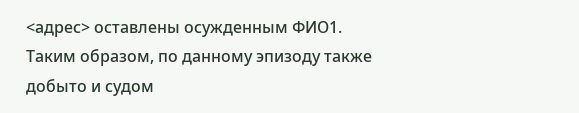<адрес> оставлены осужденным ФИО1.
Таким образом, по данному эпизоду также добыто и судом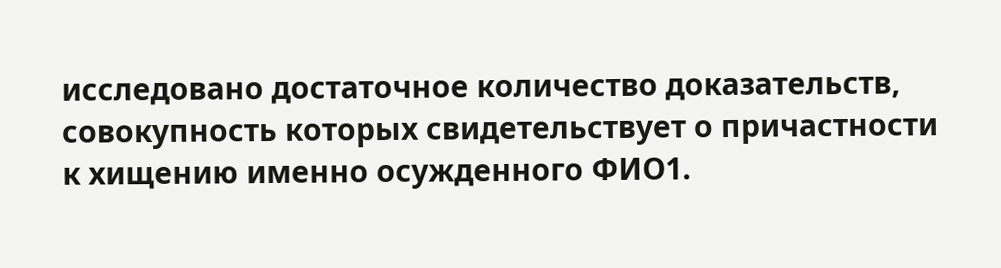исследовано достаточное количество доказательств, совокупность которых свидетельствует о причастности к хищению именно осужденного ФИО1.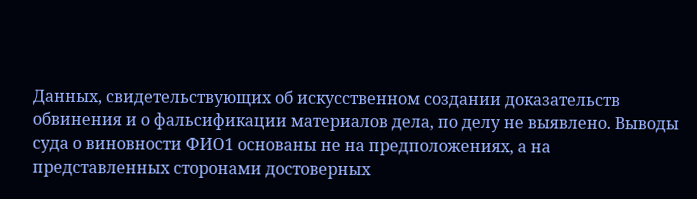Данных, свидетельствующих об искусственном создании доказательств обвинения и о фальсификации материалов дела, по делу не выявлено. Выводы суда о виновности ФИО1 основаны не на предположениях, а на представленных сторонами достоверных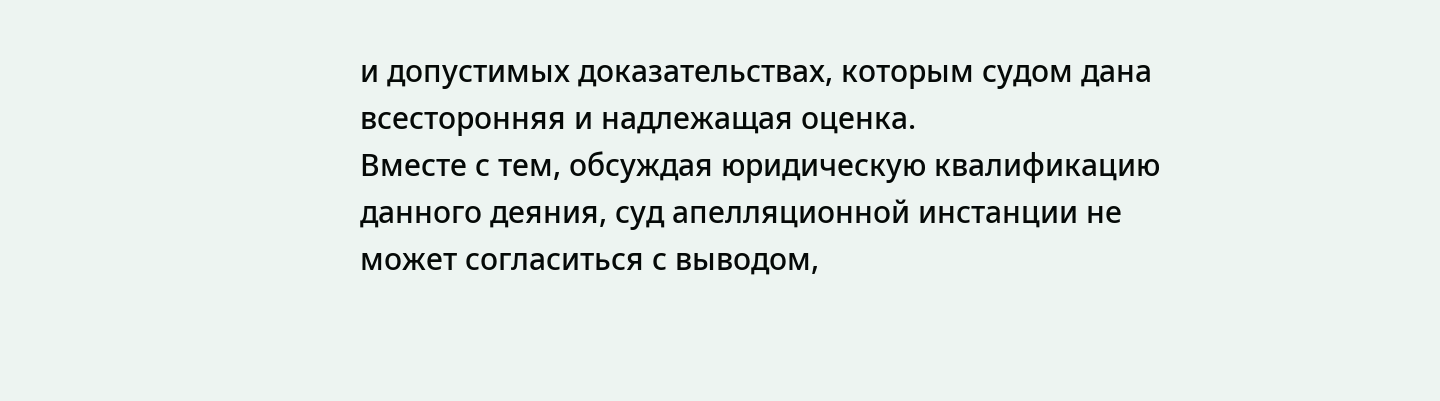и допустимых доказательствах, которым судом дана всесторонняя и надлежащая оценка.
Вместе с тем, обсуждая юридическую квалификацию данного деяния, суд апелляционной инстанции не может согласиться с выводом,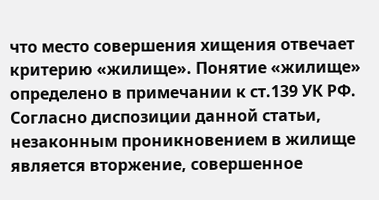что место совершения хищения отвечает критерию «жилище». Понятие «жилище» определено в примечании к ст.139 УК РФ. Согласно диспозиции данной статьи, незаконным проникновением в жилище является вторжение, совершенное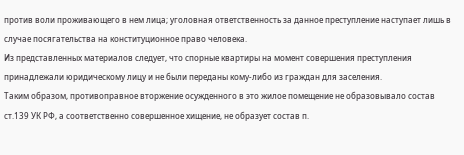против воли проживающего в нем лица; уголовная ответственность за данное преступление наступает лишь в случае посягательства на конституционное право человека.
Из представленных материалов следует, что спорные квартиры на момент совершения преступления принадлежали юридическому лицу и не были переданы кому-либо из граждан для заселения.
Таким образом, противоправное вторжение осужденного в это жилое помещение не образовывало состав ст.139 УК РФ, а соответственно совершенное хищение, не образует состав п.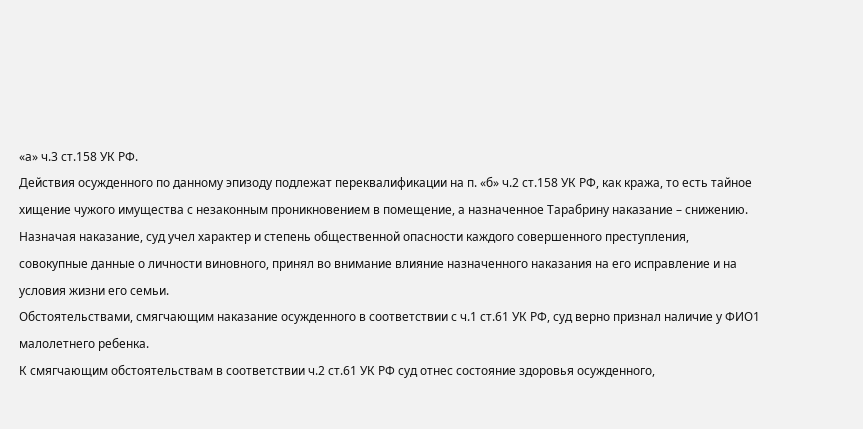«а» ч.3 ст.158 УК РФ.
Действия осужденного по данному эпизоду подлежат переквалификации на п. «б» ч.2 ст.158 УК РФ, как кража, то есть тайное хищение чужого имущества с незаконным проникновением в помещение, а назначенное Тарабрину наказание – снижению.
Назначая наказание, суд учел характер и степень общественной опасности каждого совершенного преступления, совокупные данные о личности виновного, принял во внимание влияние назначенного наказания на его исправление и на условия жизни его семьи.
Обстоятельствами, смягчающим наказание осужденного в соответствии с ч.1 ст.61 УК РФ, суд верно признал наличие у ФИО1 малолетнего ребенка.
К смягчающим обстоятельствам в соответствии ч.2 ст.61 УК РФ суд отнес состояние здоровья осужденного,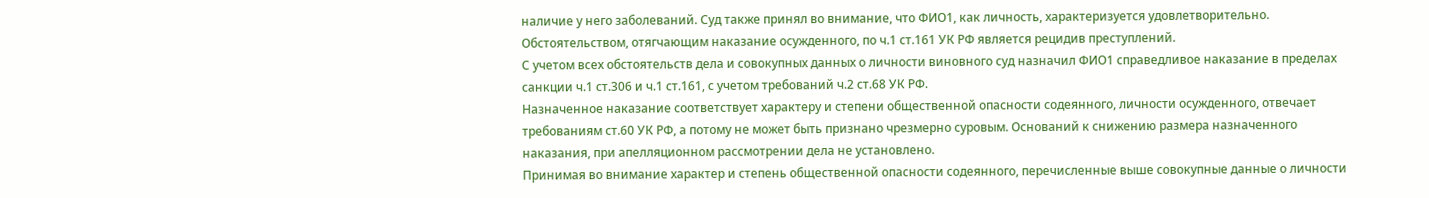наличие у него заболеваний. Суд также принял во внимание, что ФИО1, как личность, характеризуется удовлетворительно.
Обстоятельством, отягчающим наказание осужденного, по ч.1 ст.161 УК РФ является рецидив преступлений.
С учетом всех обстоятельств дела и совокупных данных о личности виновного суд назначил ФИО1 справедливое наказание в пределах санкции ч.1 ст.306 и ч.1 ст.161, с учетом требований ч.2 ст.68 УК РФ.
Назначенное наказание соответствует характеру и степени общественной опасности содеянного, личности осужденного, отвечает требованиям ст.60 УК РФ, а потому не может быть признано чрезмерно суровым. Оснований к снижению размера назначенного наказания, при апелляционном рассмотрении дела не установлено.
Принимая во внимание характер и степень общественной опасности содеянного, перечисленные выше совокупные данные о личности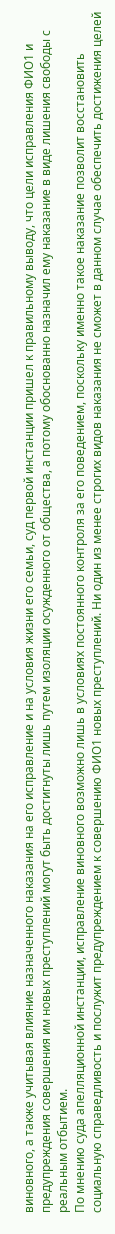виновного, а также учитывая влияние назначенного наказания на его исправление и на условия жизни его семьи, суд первой инстанции пришел к правильному выводу, что цели исправления ФИО1 и предупреждения совершения им новых преступлений могут быть достигнуты лишь путем изоляции осужденного от общества, а потому обоснованно назначил ему наказание в виде лишения свободы с реальным отбытием.
По мнению суда апелляционной инстанции, исправление виновного возможно лишь в условиях постоянного контроля за его поведением, поскольку именно такое наказание позволит восстановить социальную справедливость и послужит предупреждением к совершению ФИО1 новых преступлений. Ни один из менее строгих видов наказания не сможет в данном случае обеспечить достижения целей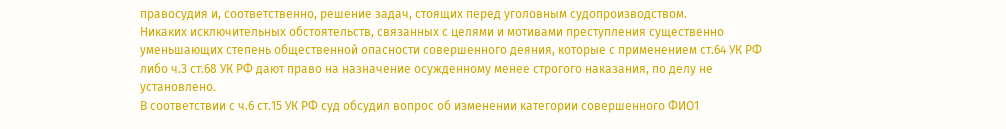правосудия и, соответственно, решение задач, стоящих перед уголовным судопроизводством.
Никаких исключительных обстоятельств, связанных с целями и мотивами преступления существенно уменьшающих степень общественной опасности совершенного деяния, которые с применением ст.64 УК РФ либо ч.3 ст.68 УК РФ дают право на назначение осужденному менее строгого наказания, по делу не установлено.
В соответствии с ч.6 ст.15 УК РФ суд обсудил вопрос об изменении категории совершенного ФИО1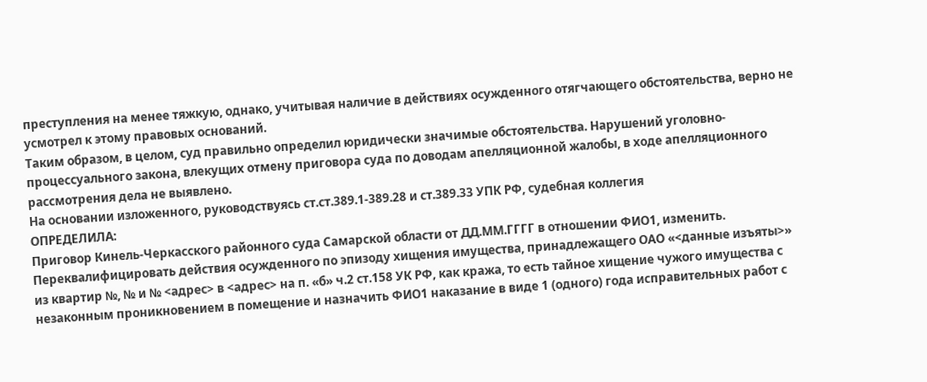преступления на менее тяжкую, однако, учитывая наличие в действиях осужденного отягчающего обстоятельства, верно не усмотрел к этому правовых оснований.
Таким образом, в целом, суд правильно определил юридически значимые обстоятельства. Нарушений уголовно-процессуального закона, влекущих отмену приговора суда по доводам апелляционной жалобы, в ходе апелляционного рассмотрения дела не выявлено.
На основании изложенного, руководствуясь ст.ст.389.1-389.28 и ст.389.33 УПК РФ, судебная коллегия
ОПРЕДЕЛИЛА:
Приговор Кинель-Черкасского районного суда Самарской области от ДД.ММ.ГГГГ в отношении ФИО1, изменить.
Переквалифицировать действия осужденного по эпизоду хищения имущества, принадлежащего ОАО «<данные изъяты>» из квартир №, № и № <адрес> в <адрес> на п. «б» ч.2 ст.158 УК РФ, как кража, то есть тайное хищение чужого имущества с незаконным проникновением в помещение и назначить ФИО1 наказание в виде 1 (одного) года исправительных работ с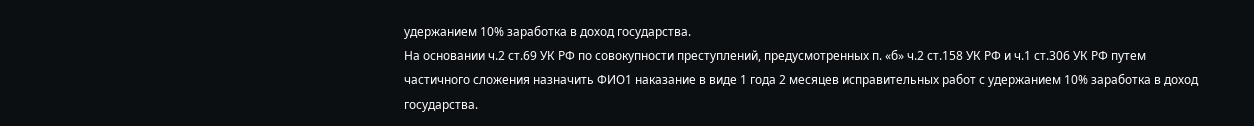удержанием 10% заработка в доход государства.
На основании ч.2 ст.69 УК РФ по совокупности преступлений, предусмотренных п. «б» ч.2 ст.158 УК РФ и ч.1 ст.306 УК РФ путем частичного сложения назначить ФИО1 наказание в виде 1 года 2 месяцев исправительных работ с удержанием 10% заработка в доход государства.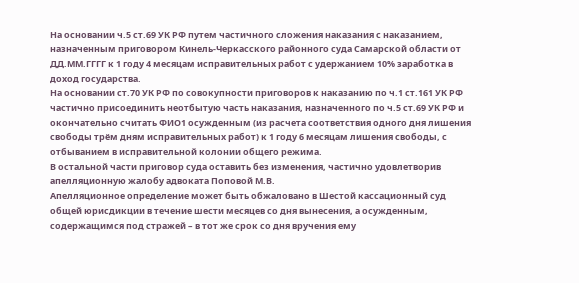На основании ч.5 ст.69 УК РФ путем частичного сложения наказания с наказанием, назначенным приговором Кинель-Черкасского районного суда Самарской области от ДД.ММ.ГГГГ к 1 году 4 месяцам исправительных работ с удержанием 10% заработка в доход государства.
На основании ст.70 УК РФ по совокупности приговоров к наказанию по ч.1 ст.161 УК РФ частично присоединить неотбытую часть наказания, назначенного по ч.5 ст.69 УК РФ и окончательно считать ФИО1 осужденным (из расчета соответствия одного дня лишения свободы трём дням исправительных работ) к 1 году 6 месяцам лишения свободы, с отбыванием в исправительной колонии общего режима.
В остальной части приговор суда оставить без изменения, частично удовлетворив апелляционную жалобу адвоката Поповой М.В.
Апелляционное определение может быть обжаловано в Шестой кассационный суд общей юрисдикции в течение шести месяцев со дня вынесения, а осужденным, содержащимся под стражей – в тот же срок со дня вручения ему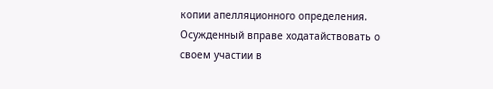копии апелляционного определения.
Осужденный вправе ходатайствовать о своем участии в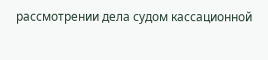рассмотрении дела судом кассационной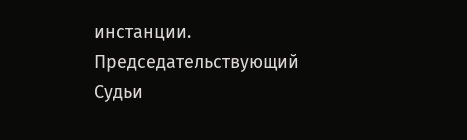инстанции.
Председательствующий
Судьи